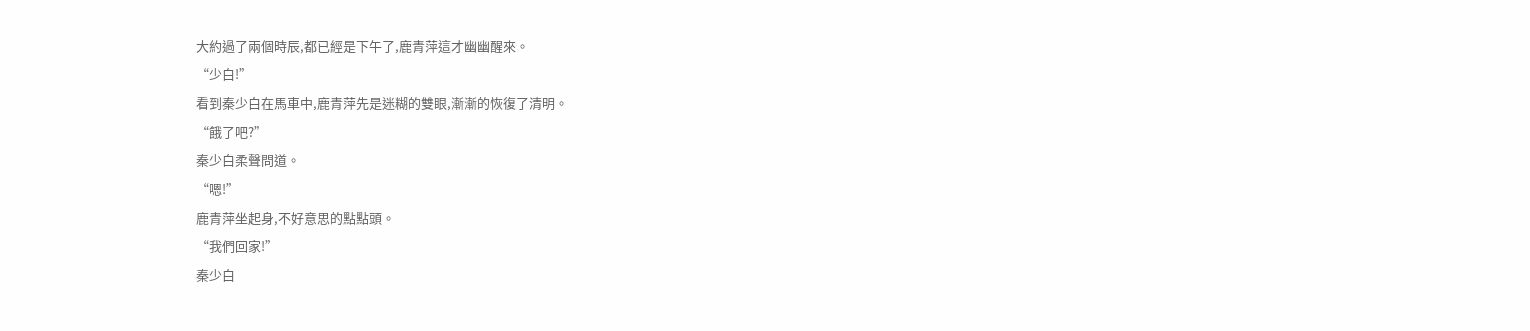大約過了兩個時辰,都已經是下午了,鹿青萍這才幽幽醒來。
“少白!”
看到秦少白在馬車中,鹿青萍先是迷糊的雙眼,漸漸的恢復了清明。
“餓了吧?”
秦少白柔聲問道。
“嗯!”
鹿青萍坐起身,不好意思的點點頭。
“我們回家!”
秦少白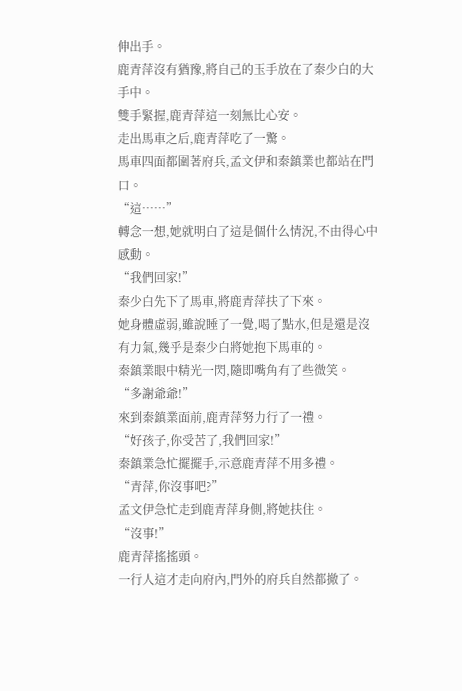伸出手。
鹿青萍沒有猶豫,將自己的玉手放在了秦少白的大手中。
雙手緊握,鹿青萍這一刻無比心安。
走出馬車之后,鹿青萍吃了一驚。
馬車四面都圍著府兵,孟文伊和秦鎮業也都站在門口。
“這……”
轉念一想,她就明白了這是個什么情況,不由得心中感動。
“我們回家!”
秦少白先下了馬車,將鹿青萍扶了下來。
她身體虛弱,雖說睡了一覺,喝了點水,但是還是沒有力氣,幾乎是秦少白將她抱下馬車的。
秦鎮業眼中精光一閃,隨即嘴角有了些微笑。
“多謝爺爺!”
來到秦鎮業面前,鹿青萍努力行了一禮。
“好孩子,你受苦了,我們回家!”
秦鎮業急忙擺擺手,示意鹿青萍不用多禮。
“青萍,你沒事吧?”
孟文伊急忙走到鹿青萍身側,將她扶住。
“沒事!”
鹿青萍搖搖頭。
一行人這才走向府內,門外的府兵自然都撤了。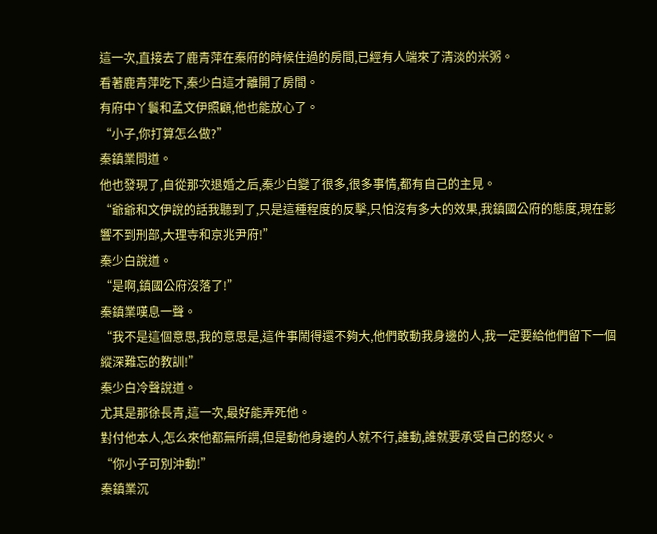這一次,直接去了鹿青萍在秦府的時候住過的房間,已經有人端來了清淡的米粥。
看著鹿青萍吃下,秦少白這才離開了房間。
有府中丫鬟和孟文伊照顧,他也能放心了。
“小子,你打算怎么做?”
秦鎮業問道。
他也發現了,自從那次退婚之后,秦少白變了很多,很多事情,都有自己的主見。
“爺爺和文伊說的話我聽到了,只是這種程度的反擊,只怕沒有多大的效果,我鎮國公府的態度,現在影響不到刑部,大理寺和京兆尹府!”
秦少白說道。
“是啊,鎮國公府沒落了!”
秦鎮業嘆息一聲。
“我不是這個意思,我的意思是,這件事鬧得還不夠大,他們敢動我身邊的人,我一定要給他們留下一個縱深難忘的教訓!”
秦少白冷聲說道。
尤其是那徐長青,這一次,最好能弄死他。
對付他本人,怎么來他都無所謂,但是動他身邊的人就不行,誰動,誰就要承受自己的怒火。
“你小子可別沖動!”
秦鎮業沉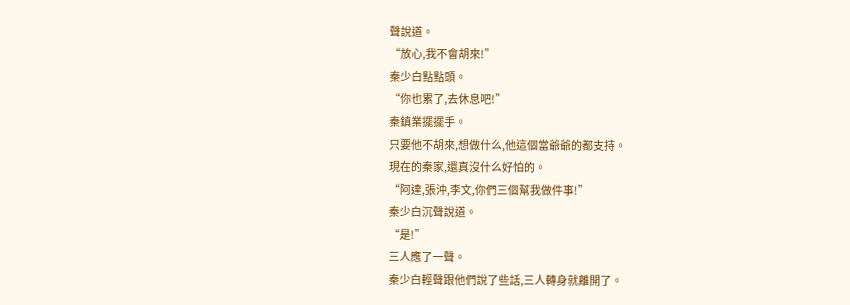聲說道。
“放心,我不會胡來!”
秦少白點點頭。
“你也累了,去休息吧!”
秦鎮業擺擺手。
只要他不胡來,想做什么,他這個當爺爺的都支持。
現在的秦家,還真沒什么好怕的。
“阿達,張沖,李文,你們三個幫我做件事!”
秦少白沉聲說道。
“是!”
三人應了一聲。
秦少白輕聲跟他們說了些話,三人轉身就離開了。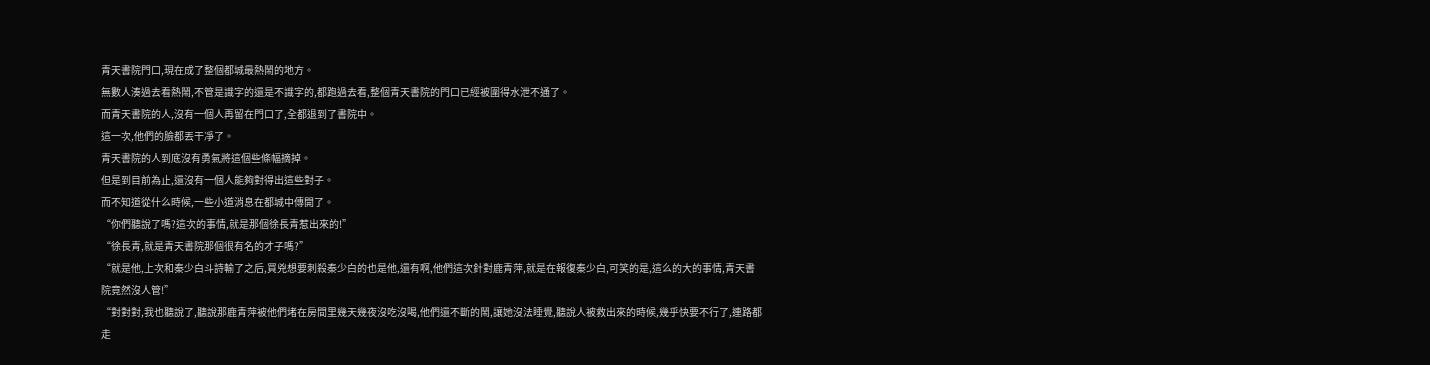青天書院門口,現在成了整個都城最熱鬧的地方。
無數人湊過去看熱鬧,不管是識字的還是不識字的,都跑過去看,整個青天書院的門口已經被圍得水泄不通了。
而青天書院的人,沒有一個人再留在門口了,全都退到了書院中。
這一次,他們的臉都丟干凈了。
青天書院的人到底沒有勇氣將這個些條幅摘掉。
但是到目前為止,還沒有一個人能夠對得出這些對子。
而不知道從什么時候,一些小道消息在都城中傳開了。
“你們聽說了嗎?這次的事情,就是那個徐長青惹出來的!”
“徐長青,就是青天書院那個很有名的才子嗎?”
“就是他,上次和秦少白斗詩輸了之后,買兇想要刺殺秦少白的也是他,還有啊,他們這次針對鹿青萍,就是在報復秦少白,可笑的是,這么的大的事情,青天書院竟然沒人管!”
“對對對,我也聽說了,聽說那鹿青萍被他們堵在房間里幾天幾夜沒吃沒喝,他們還不斷的鬧,讓她沒法睡覺,聽說人被救出來的時候,幾乎快要不行了,連路都走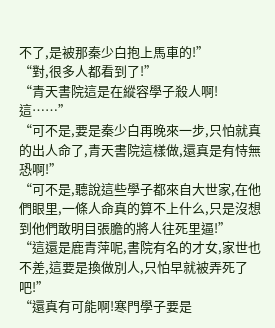不了,是被那秦少白抱上馬車的!”
“對,很多人都看到了!”
“青天書院這是在縱容學子殺人啊!這……”
“可不是,要是秦少白再晚來一步,只怕就真的出人命了,青天書院這樣做,還真是有恃無恐啊!”
“可不是,聽說這些學子都來自大世家,在他們眼里,一條人命真的算不上什么,只是沒想到他們敢明目張膽的將人往死里逼!”
“這還是鹿青萍呢,書院有名的才女,家世也不差,這要是換做別人,只怕早就被弄死了吧!”
“還真有可能啊!寒門學子要是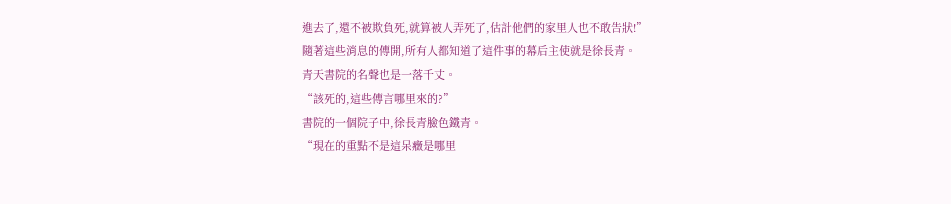進去了,還不被欺負死,就算被人弄死了,估計他們的家里人也不敢告狀!”
隨著這些消息的傳開,所有人都知道了這件事的幕后主使就是徐長青。
青天書院的名聲也是一落千丈。
“該死的,這些傳言哪里來的?”
書院的一個院子中,徐長青臉色鐵青。
“現在的重點不是這呆癥是哪里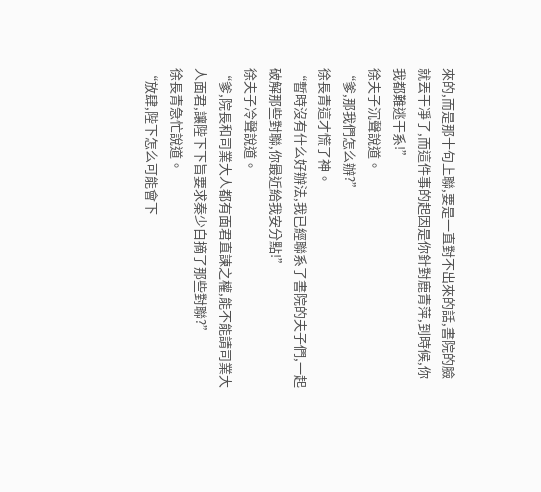來的,而是那十句上聯,要是一直對不出來的話,書院的臉就丟干凈了,而這件事的起因是你針對鹿青萍,到時候,你我都難逃干系!”
徐夫子沉聲說道。
“爹,那我們怎么辦?”
徐長青這才慌了神。
“暫時沒有什么好辦法,我已經聯系了書院的夫子們,一起破解那些對聯,你最近給我安分點!”
徐夫子冷聲說道。
“爹,院長和司業大人都有面君直諫之權,能不能請司業大人面君,讓陛下下旨要求秦少白摘了那些對聯?”
徐長青急忙說道。
“放肆,陛下怎么可能會下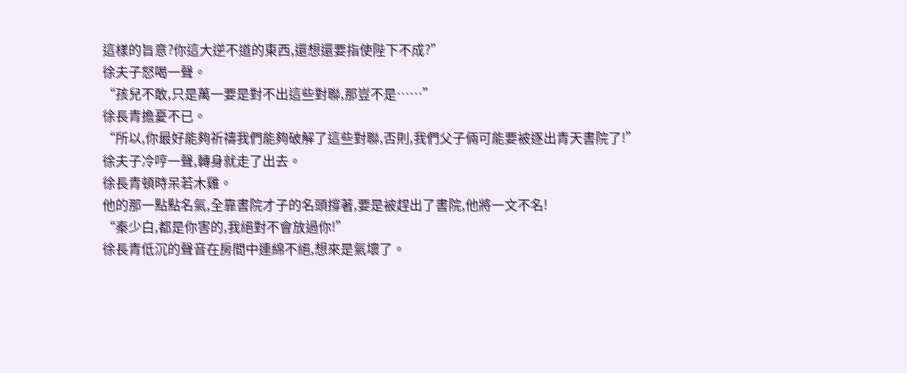這樣的旨意?你這大逆不道的東西,還想還要指使陛下不成?”
徐夫子怒喝一聲。
“孩兒不敢,只是萬一要是對不出這些對聯,那豈不是……”
徐長青擔憂不已。
“所以,你最好能夠祈禱我們能夠破解了這些對聯,否則,我們父子倆可能要被逐出青天書院了!”
徐夫子冷哼一聲,轉身就走了出去。
徐長青頓時呆若木雞。
他的那一點點名氣,全靠書院才子的名頭撐著,要是被趕出了書院,他將一文不名!
“秦少白,都是你害的,我絕對不會放過你!”
徐長青低沉的聲音在房間中連綿不絕,想來是氣壞了。